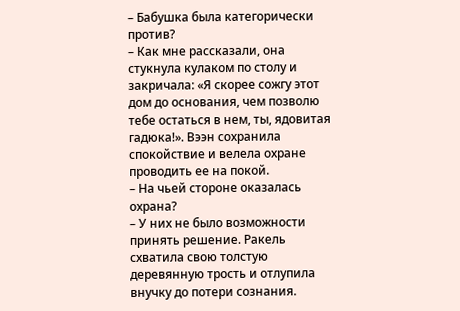– Бабушка была категорически против?
– Как мне рассказали, она стукнула кулаком по столу и закричала: «Я скорее сожгу этот дом до основания, чем позволю тебе остаться в нем, ты, ядовитая гадюка!». Вээн сохранила спокойствие и велела охране проводить ее на покой.
– На чьей стороне оказалась охрана?
– У них не было возможности принять решение. Ракель схватила свою толстую деревянную трость и отлупила внучку до потери сознания.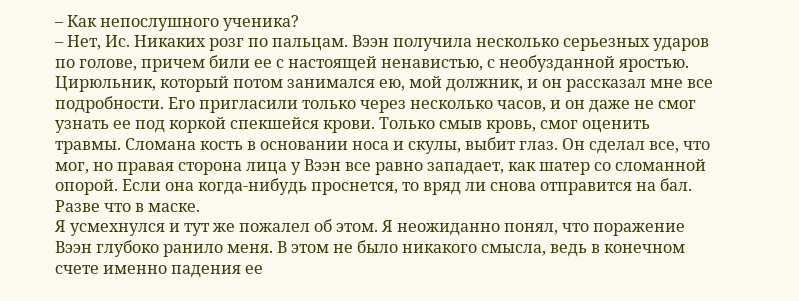– Как непослушного ученика?
– Нет, Ис. Никаких розг по пальцам. Вээн получила несколько серьезных ударов по голове, причем били ее с настоящей ненавистью, с необузданной яростью. Цирюльник, который потом занимался ею, мой должник, и он рассказал мне все подробности. Его пригласили только через несколько часов, и он даже не смог узнать ее под коркой спекшейся крови. Только смыв кровь, смог оценить травмы. Сломана кость в основании носа и скулы, выбит глаз. Он сделал все, что мог, но правая сторона лица у Вээн все равно западает, как шатер со сломанной опорой. Если она когда-нибудь проснется, то вряд ли снова отправится на бал. Разве что в маске.
Я усмехнулся и тут же пожалел об этом. Я неожиданно понял, что поражение Вээн глубоко ранило меня. В этом не было никакого смысла, ведь в конечном счете именно падения ее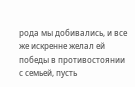рода мы добивались, и все же искренне желал ей победы в противостоянии с семьей, пусть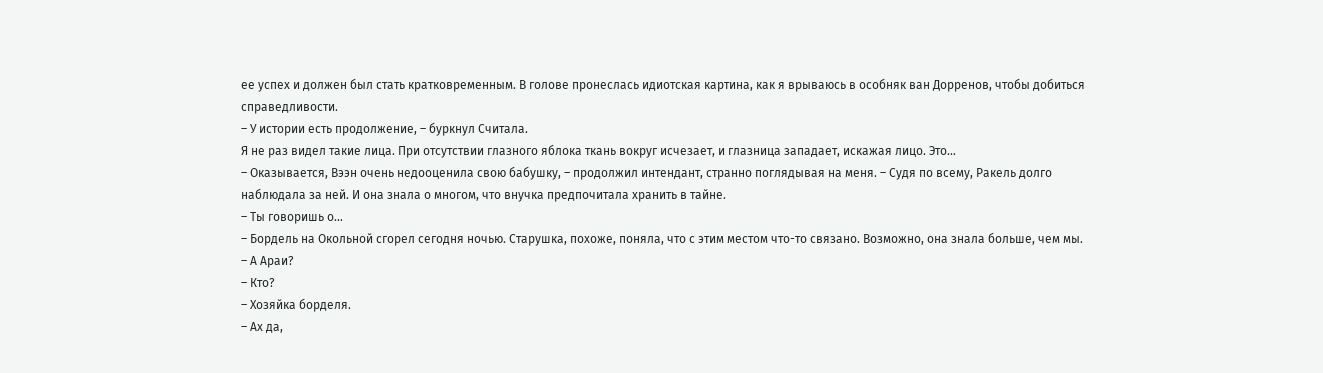ее успех и должен был стать кратковременным. В голове пронеслась идиотская картина, как я врываюсь в особняк ван Дорренов, чтобы добиться справедливости.
– У истории есть продолжение, – буркнул Считала.
Я не раз видел такие лица. При отсутствии глазного яблока ткань вокруг исчезает, и глазница западает, искажая лицо. Это…
– Оказывается, Вээн очень недооценила свою бабушку, – продолжил интендант, странно поглядывая на меня. – Судя по всему, Ракель долго наблюдала за ней. И она знала о многом, что внучка предпочитала хранить в тайне.
– Ты говоришь о…
– Бордель на Окольной сгорел сегодня ночью. Старушка, похоже, поняла, что с этим местом что-то связано. Возможно, она знала больше, чем мы.
– А Араи?
– Кто?
– Хозяйка борделя.
– Ах да,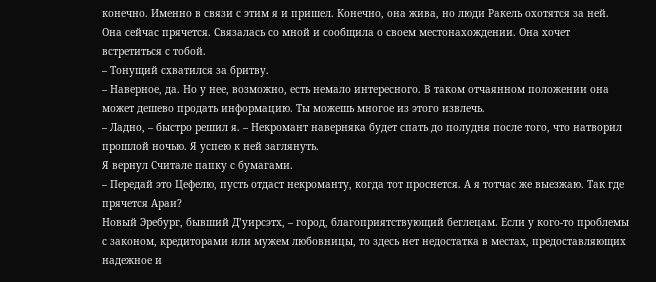конечно. Именно в связи с этим я и пришел. Конечно, она жива, но люди Ракель охотятся за ней. Она сейчас прячется. Связалась со мной и сообщила о своем местонахождении. Она хочет встретиться с тобой.
– Тонущий схватился за бритву.
– Наверное, да. Но у нее, возможно, есть немало интересного. В таком отчаянном положении она может дешево продать информацию. Ты можешь многое из этого извлечь.
– Ладно, – быстро решил я. – Некромант наверняка будет спать до полудня после того, что натворил прошлой ночью. Я успею к ней заглянуть.
Я вернул Считале папку с бумагами.
– Передай это Цефелю, пусть отдаст некроманту, когда тот проснется. А я тотчас же выезжаю. Так где прячется Араи?
Новый Эребург, бывший Д’уирсэтх, – город, благоприятствующий беглецам. Если у кого-то проблемы с законом, кредиторами или мужем любовницы, то здесь нет недостатка в местах, предоставляющих надежное и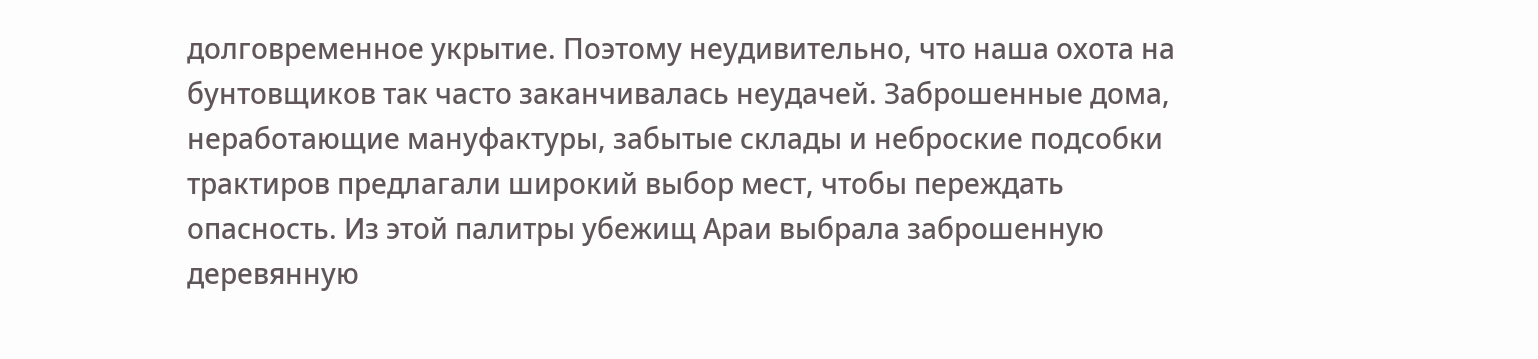долговременное укрытие. Поэтому неудивительно, что наша охота на бунтовщиков так часто заканчивалась неудачей. Заброшенные дома, неработающие мануфактуры, забытые склады и неброские подсобки трактиров предлагали широкий выбор мест, чтобы переждать опасность. Из этой палитры убежищ Араи выбрала заброшенную деревянную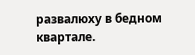развалюху в бедном квартале.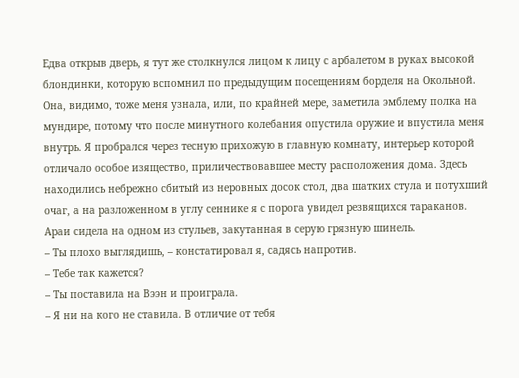Едва открыв дверь, я тут же столкнулся лицом к лицу с арбалетом в руках высокой блондинки, которую вспомнил по предыдущим посещениям борделя на Окольной. Она, видимо, тоже меня узнала, или, по крайней мере, заметила эмблему полка на мундире, потому что после минутного колебания опустила оружие и впустила меня внутрь. Я пробрался через тесную прихожую в главную комнату, интерьер которой отличало особое изящество, приличествовавшее месту расположения дома. Здесь находились небрежно сбитый из неровных досок стол, два шатких стула и потухший очаг, а на разложенном в углу сеннике я с порога увидел резвящихся тараканов. Араи сидела на одном из стульев, закутанная в серую грязную шинель.
– Ты плохо выглядишь, – констатировал я, садясь напротив.
– Тебе так кажется?
– Ты поставила на Вээн и проиграла.
– Я ни на кого не ставила. В отличие от тебя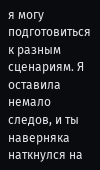я могу подготовиться к разным сценариям. Я оставила немало следов, и ты наверняка наткнулся на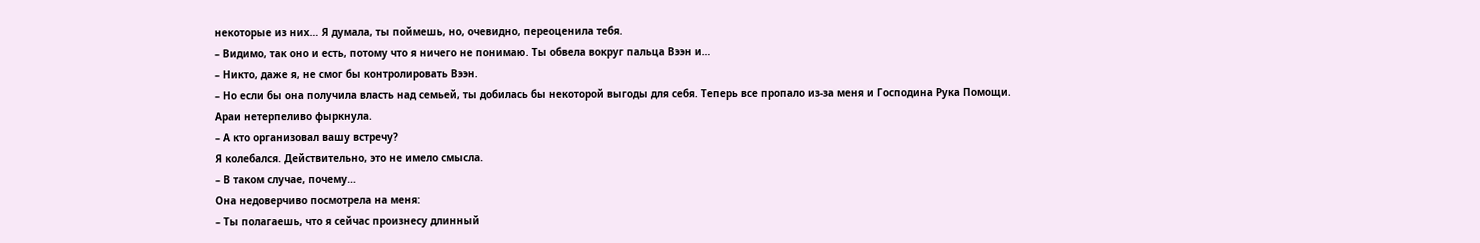некоторые из них… Я думала, ты поймешь, но, очевидно, переоценила тебя.
– Видимо, так оно и есть, потому что я ничего не понимаю. Ты обвела вокруг пальца Вээн и…
– Никто, даже я, не смог бы контролировать Вээн.
– Но если бы она получила власть над семьей, ты добилась бы некоторой выгоды для себя. Теперь все пропало из-за меня и Господина Рука Помощи.
Араи нетерпеливо фыркнула.
– А кто организовал вашу встречу?
Я колебался. Действительно, это не имело смысла.
– В таком случае, почему…
Она недоверчиво посмотрела на меня:
– Ты полагаешь, что я сейчас произнесу длинный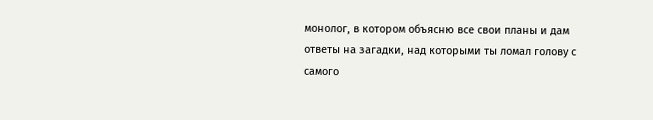монолог, в котором объясню все свои планы и дам ответы на загадки, над которыми ты ломал голову с самого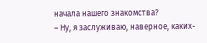начала нашего знакомства?
– Ну, я заслуживаю, наверное, каких-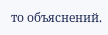то объяснений.